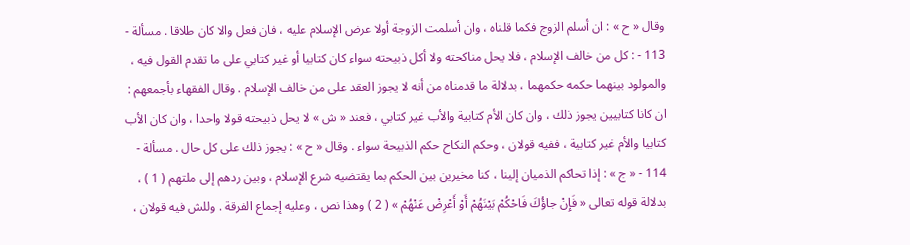وقال « ح » : ان أسلم الزوج فكما قلناه ، وان أسلمت الزوجة أولا عرض الإسلام عليه ، فان فعل والا كان طلاقا . مسألة - 113 - : كل من خالف الإسلام ، فلا يحل مناكحته ولا أكل ذبيحته سواء كان كتابيا أو غير كتابي على ما تقدم القول فيه ، والمولود بينهما حكمه حكمهما ، بدلالة ما قدمناه من أنه لا يجوز العقد على من خالف الإسلام . وقال الفقهاء بأجمعهم : ان كانا كتابيين يجوز ذلك ، وان كان الأم كتابية والأب غير كتابي ، فعند « ش » لا يحل ذبيحته قولا واحدا ، وان كان الأب كتابيا والأم غير كتابية ، ففيه قولان ، وحكم النكاح حكم الذبيحة سواء . وقال « ح » : يجوز ذلك على كل حال . مسألة - 114 - « ج » : إذا تحاكم الذميان إلينا ، كنا مخيرين بين الحكم بما يقتضيه شرع الإسلام ، وبين ردهم إلى ملتهم ( 1 ) ، بدلالة قوله تعالى « فَإِنْ جاؤُكَ فَاحْكُمْ بَيْنَهُمْ أَوْ أَعْرِضْ عَنْهُمْ » ( 2 ) وهذا نص ، وعليه إجماع الفرقة . وللش فيه قولان ،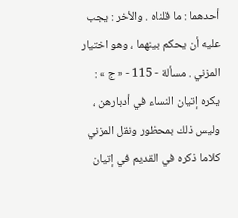أحدهما : ما قلناه . والأخر : يجب عليه أن يحكم بينهما ، وهو اختيار المزني . مسألة - 115 - « ج » : يكره إتيان النساء في أدبارهن ، وليس ذلك بمحظور ونقل المزني كلاما ذكره في القديم في إتيان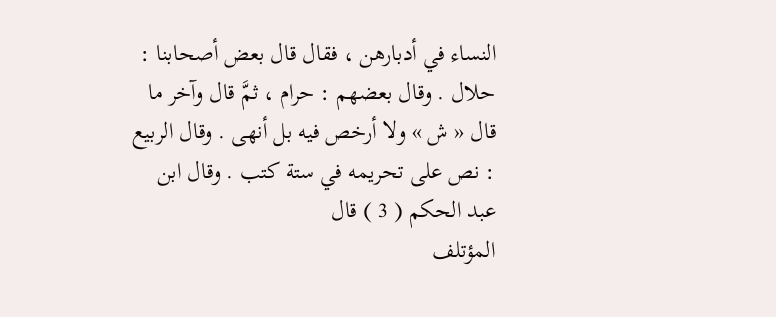النساء في أدبارهن ، فقال قال بعض أصحابنا : حلال . وقال بعضهم : حرام ، ثمَّ قال وآخر ما قال « ش » ولا أرخص فيه بل أنهى . وقال الربيع : نص على تحريمه في ستة كتب . وقال ابن عبد الحكم ( 3 ) قال
المؤتلف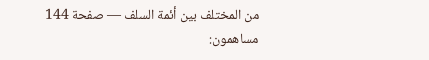من المختلف بين أئمة السلف — صفحة 144
مساهمون: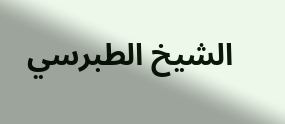الشيخ الطبرسي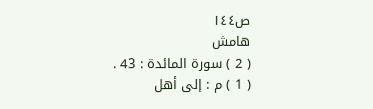ص١٤٤
هامش
( 2 ) سورة المائدة : 43 .
( 1 ) م : إلى أهل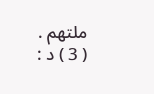ملتهم .
( 3 ) د :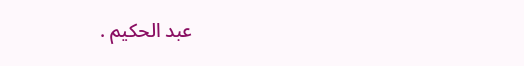عبد الحكيم .